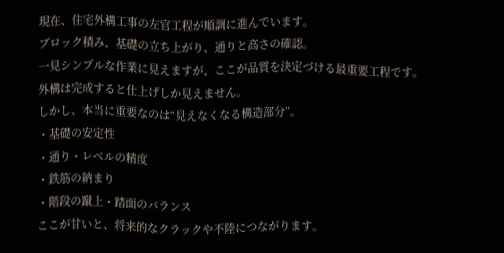現在、住宅外構工事の左官工程が順調に進んでいます。
ブロック積み、基礎の立ち上がり、通りと高さの確認。
一見シンプルな作業に見えますが、ここが品質を決定づける最重要工程です。
外構は完成すると仕上げしか見えません。
しかし、本当に重要なのは“見えなくなる構造部分”。
・基礎の安定性
・通り・レベルの精度
・鉄筋の納まり
・階段の蹴上・踏面のバランス
ここが甘いと、将来的なクラックや不陸につながります。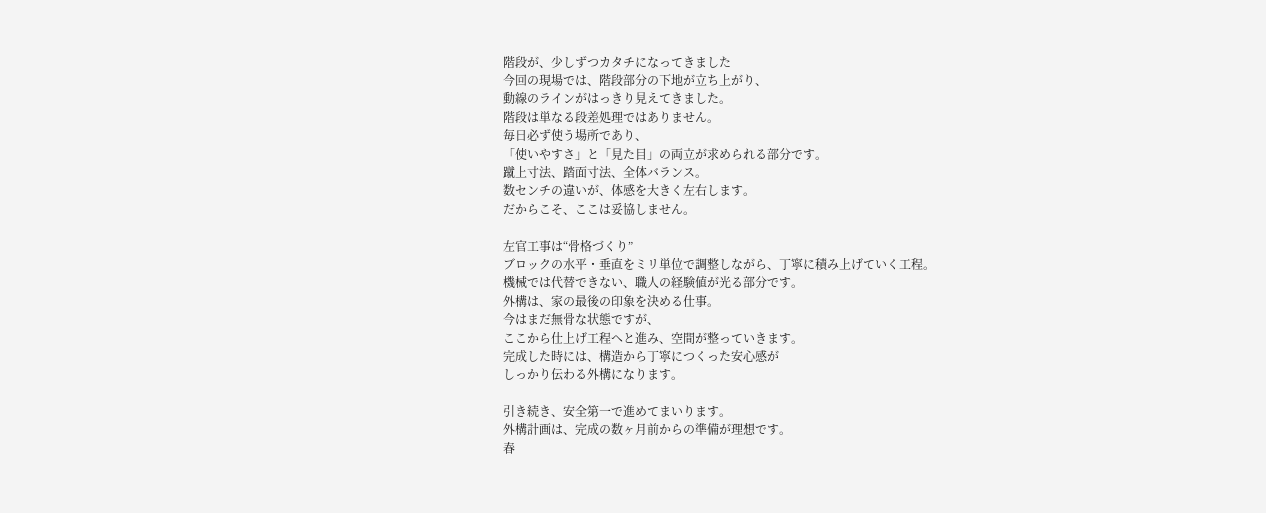階段が、少しずつカタチになってきました
今回の現場では、階段部分の下地が立ち上がり、
動線のラインがはっきり見えてきました。
階段は単なる段差処理ではありません。
毎日必ず使う場所であり、
「使いやすさ」と「見た目」の両立が求められる部分です。
蹴上寸法、踏面寸法、全体バランス。
数センチの違いが、体感を大きく左右します。
だからこそ、ここは妥協しません。

左官工事は“骨格づくり”
ブロックの水平・垂直をミリ単位で調整しながら、丁寧に積み上げていく工程。
機械では代替できない、職人の経験値が光る部分です。
外構は、家の最後の印象を決める仕事。
今はまだ無骨な状態ですが、
ここから仕上げ工程へと進み、空間が整っていきます。
完成した時には、構造から丁寧につくった安心感が
しっかり伝わる外構になります。

引き続き、安全第一で進めてまいります。
外構計画は、完成の数ヶ月前からの準備が理想です。
春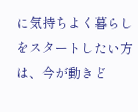に気持ちよく暮らしをスタートしたい方は、今が動きど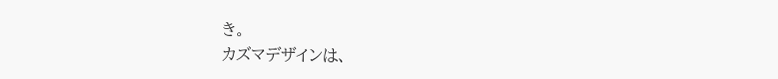き。
カズマデザインは、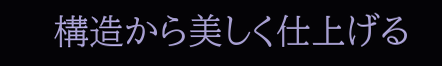構造から美しく仕上げる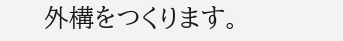外構をつくります。